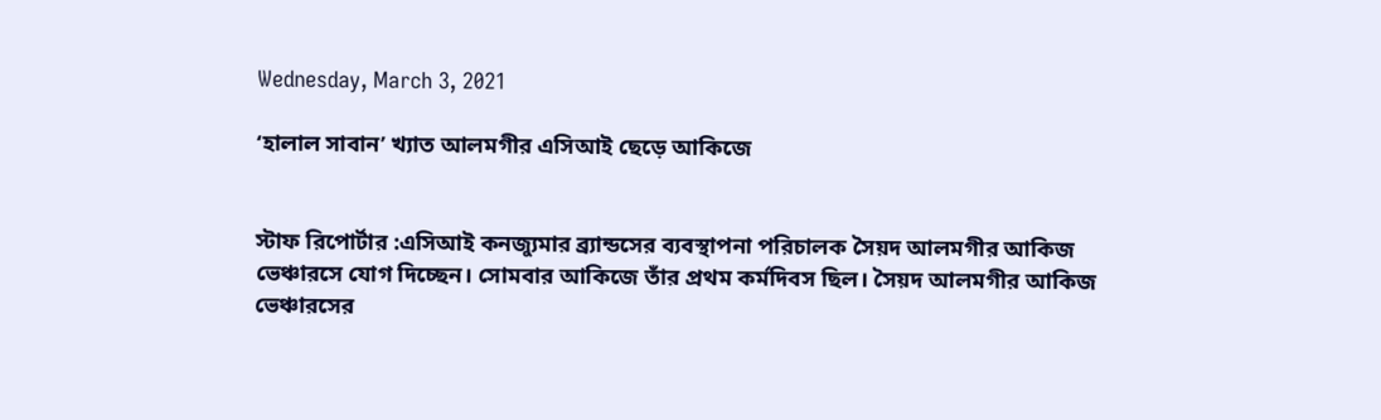Wednesday, March 3, 2021

‘হালাল সাবান’ খ্যাত আলমগীর এসিআই ছেড়ে আকিজে


স্টাফ রিপোর্টার :এসিআই কনজ্যুমার ব্র্যান্ডসের ব্যবস্থাপনা পরিচালক সৈয়দ আলমগীর আকিজ ভেঞ্চারসে যোগ দিচ্ছেন। সোমবার আকিজে তাঁর প্রথম কর্মদিবস ছিল। সৈয়দ আলমগীর আকিজ ভেঞ্চারসের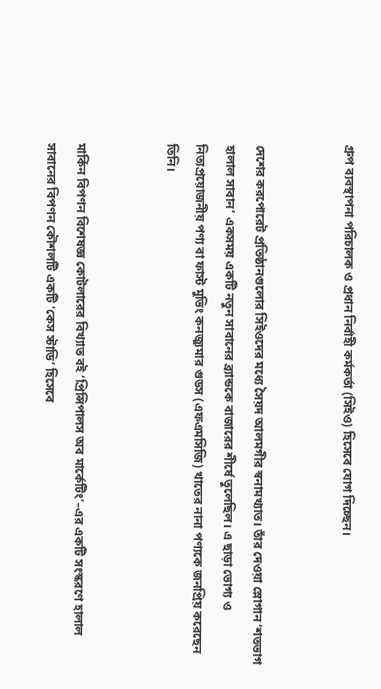গ্রুপ ব্যবস্থাপনা পরিচালক ও প্রধান নির্বাহী কর্মকর্তা (সিইও) হিসেবে যোগ দিচ্ছেন।


দেশের করপোরেট প্রতিষ্ঠানগুলোর সিইওদের মধ্যে সৈয়দ আলমগীর স্বনামখ্যাত। তাঁর দেওয়া স্লোগান ‘শতভাগ হালাল সাবান’ একসময় একটি নতুন সাবানের ব্র্যান্ডকে বাজারের শীর্ষে তুলেছিল। এ ছাড়া ভোগ্য ও নিত্যপ্রয়োজনীয় পণ্য বা ফাস্ট মুভিং কনজ্যুমার গুডস (এফএমসিজি) খাতের নানা পণ্যকে জনপ্রিয় করেছেন তিনি।


মার্কিন বিপণন বিশেষজ্ঞ কোটলারের বিখ্যাত বই ‘প্রিন্সিপালস অব মার্কেটিং’–এর একটি সংস্করণে হালাল সাবানের বিপণন কৌশলটি একটি ‘কেস স্টাডি’ হিসেবে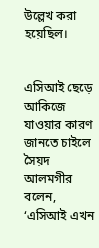উল্লেখ করা হয়েছিল।


এসিআই ছেড়ে আকিজে যাওয়ার কারণ জানতে চাইলে সৈয়দ আলমগীর বলেন, ‘এসিআই এখন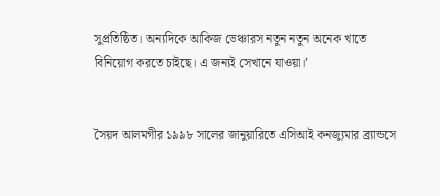সুপ্রতিষ্ঠিত। অন্যদিকে আকিজ ভেঞ্চারস নতুন নতুন অনেক খাতে বিনিয়োগ করতে চাইছে। এ জন্যই সেখানে যাওয়া।’


সৈয়দ আলমগীর ১৯৯৮ সালের জানুয়ারিতে এসিআই কনজ্যুমার ব্র্যান্ডসে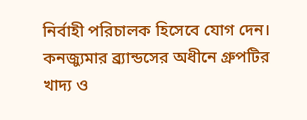নির্বাহী পরিচালক হিসেবে যোগ দেন। কনজ্যুমার ব্র্যান্ডসের অধীনে গ্রুপটির খাদ্য ও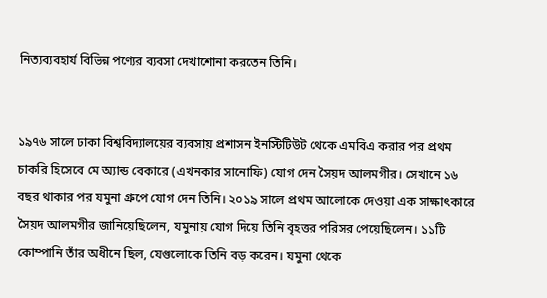নিত্যব্যবহার্য বিভিন্ন পণ্যের ব্যবসা দেখাশোনা করতেন তিনি।


১৯৭৬ সালে ঢাকা বিশ্ববিদ্যালয়ের ব্যবসায় প্রশাসন ইনস্টিটিউট থেকে এমবিএ করার পর প্রথম চাকরি হিসেবে মে অ্যান্ড বেকারে (এখনকার সানোফি) যোগ দেন সৈয়দ আলমগীর। সেখানে ১৬ বছর থাকার পর যমুনা গ্রুপে যোগ দেন তিনি। ২০১৯ সালে প্রথম আলোকে দেওয়া এক সাক্ষাৎকারে সৈয়দ আলমগীর জানিয়েছিলেন, যমুনায় যোগ দিয়ে তিনি বৃহত্তর পরিসর পেয়েছিলেন। ১১টি কোম্পানি তাঁর অধীনে ছিল, যেগুলোকে তিনি বড় করেন। যমুনা থেকে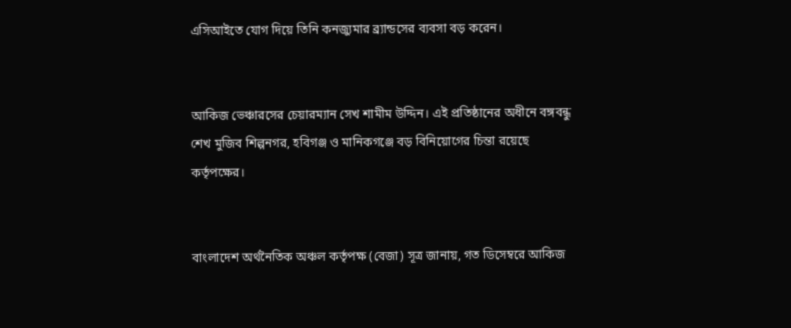এসিআইতে যোগ দিয়ে তিনি কনজ্যুমার ব্র্যান্ডসের ব্যবসা বড় করেন।


আকিজ ভেঞ্চারসের চেয়ারম্যান সেখ শামীম উদ্দিন। এই প্রতিষ্ঠানের অধীনে বঙ্গবন্ধু শেখ মুজিব শিল্পনগর, হবিগঞ্জ ও মানিকগঞ্জে বড় বিনিয়োগের চিন্তা রয়েছে কর্তৃপক্ষের।


বাংলাদেশ অর্থনৈতিক অঞ্চল কর্তৃপক্ষ (বেজা) সূত্র জানায়, গত ডিসেম্বরে আকিজ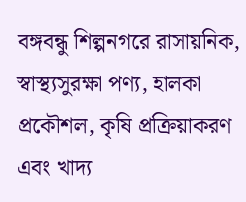বঙ্গবন্ধু শিল্পনগরে রাসায়নিক, স্বাস্থ্যসুরক্ষা পণ্য, হালকা প্রকৌশল, কৃষি প্রক্রিয়াকরণ এবং খাদ্য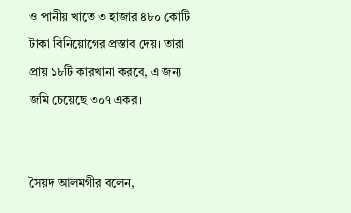ও পানীয় খাতে ৩ হাজার ৪৮০ কোটি টাকা বিনিয়োগের প্রস্তাব দেয়। তারা প্রায় ১৮টি কারখানা করবে, এ জন্য জমি চেয়েছে ৩০৭ একর।


সৈয়দ আলমগীর বলেন,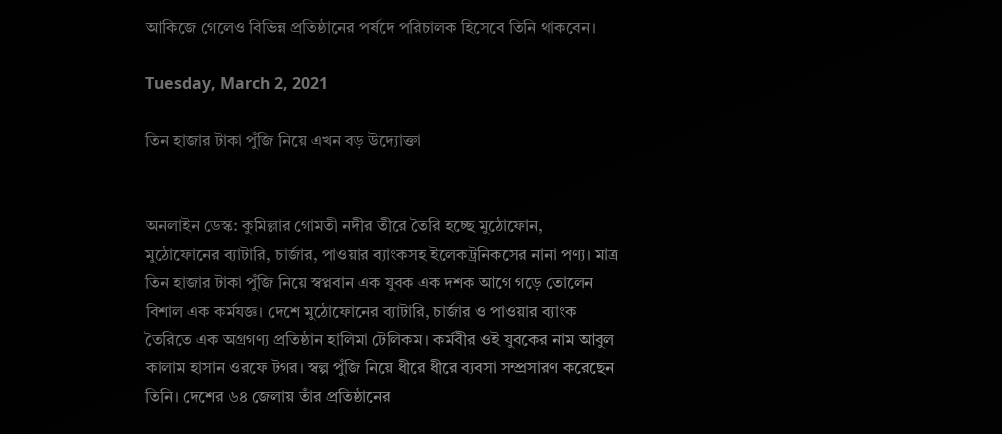আকিজে গেলেও বিভিন্ন প্রতিষ্ঠানের পর্ষদে পরিচালক হিসেবে তিনি থাকবেন।

Tuesday, March 2, 2021

তিন হাজার টাকা পুঁজি নিয়ে এখন বড় উদ্যোক্তা


অনলাইন ডেস্ক: কুমিল্লার গোমতী নদীর তীরে তৈরি হচ্ছে মুঠোফোন, মুঠোফোনের ব্যাটারি, চার্জার, পাওয়ার ব্যাংকসহ ইলেকট্রনিকসের নানা পণ্য। মাত্র তিন হাজার টাকা পুঁজি নিয়ে স্বপ্নবান এক যুবক এক দশক আগে গড়ে তোলেন বিশাল এক কর্মযজ্ঞ। দেশে মুঠোফোনের ব্যাটারি, চার্জার ও পাওয়ার ব্যাংক তৈরিতে এক অগ্রগণ্য প্রতিষ্ঠান হালিমা টেলিকম। কর্মবীর ওই যুবকের নাম আবুল কালাম হাসান ওরফে টগর। স্বল্প পুঁজি নিয়ে ধীরে ধীরে ব্যবসা সম্প্রসারণ করেছেন তিনি। দেশের ৬৪ জেলায় তাঁর প্রতিষ্ঠানের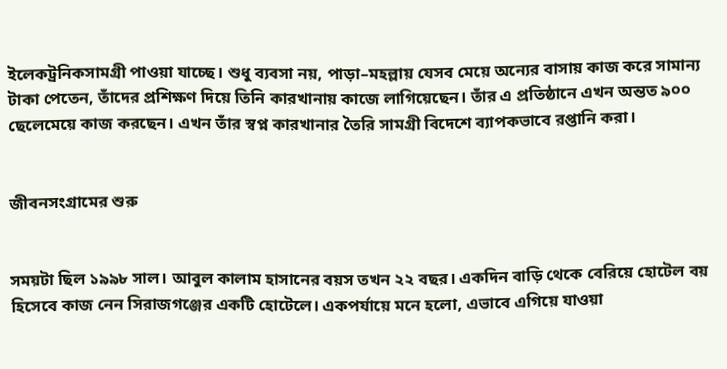ইলেকট্রনিকসামগ্রী পাওয়া যাচ্ছে। শুধু ব্যবসা নয়, পাড়া–মহল্লায় যেসব মেয়ে অন্যের বাসায় কাজ করে সামান্য টাকা পেতেন, তাঁদের প্রশিক্ষণ দিয়ে তিনি কারখানায় কাজে লাগিয়েছেন। তাঁর এ প্রতিষ্ঠানে এখন অন্তত ৯০০ ছেলেমেয়ে কাজ করছেন। এখন তাঁর স্বপ্ন কারখানার তৈরি সামগ্রী বিদেশে ব্যাপকভাবে রপ্তানি করা।


জীবনসংগ্রামের শুরু


সময়টা ছিল ১৯৯৮ সাল। আবুল কালাম হাসানের বয়স তখন ২২ বছর। একদিন বাড়ি থেকে বেরিয়ে হোটেল বয় হিসেবে কাজ নেন সিরাজগঞ্জের একটি হোটেলে। একপর্যায়ে মনে হলো, এভাবে এগিয়ে যাওয়া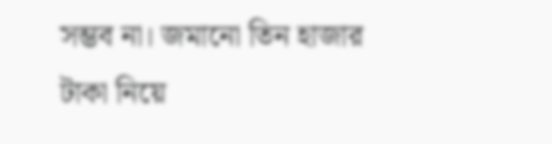সম্ভব না। জমানো তিন হাজার টাকা নিয়ে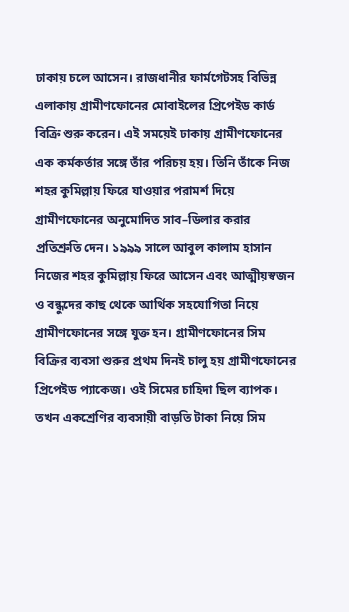ঢাকায় চলে আসেন। রাজধানীর ফার্মগেটসহ বিভিন্ন এলাকায় গ্রামীণফোনের মোবাইলের প্রিপেইড কার্ড বিক্রি শুরু করেন। এই সময়েই ঢাকায় গ্রামীণফোনের এক কর্মকর্তার সঙ্গে তাঁর পরিচয় হয়। তিনি তাঁকে নিজ শহর কুমিল্লায় ফিরে যাওয়ার পরামর্শ দিয়ে গ্রামীণফোনের অনুমোদিত সাব–ডিলার করার প্রতিশ্রুতি দেন। ১৯৯৯ সালে আবুল কালাম হাসান নিজের শহর কুমিল্লায় ফিরে আসেন এবং আত্মীয়স্বজন ও বন্ধুদের কাছ থেকে আর্থিক সহযোগিতা নিয়ে গ্রামীণফোনের সঙ্গে যুক্ত হন। গ্রামীণফোনের সিম বিক্রির ব্যবসা শুরুর প্রথম দিনই চালু হয় গ্রামীণফোনের প্রিপেইড প্যাকেজ। ওই সিমের চাহিদা ছিল ব্যাপক। তখন একশ্রেণির ব্যবসায়ী বাড়তি টাকা নিয়ে সিম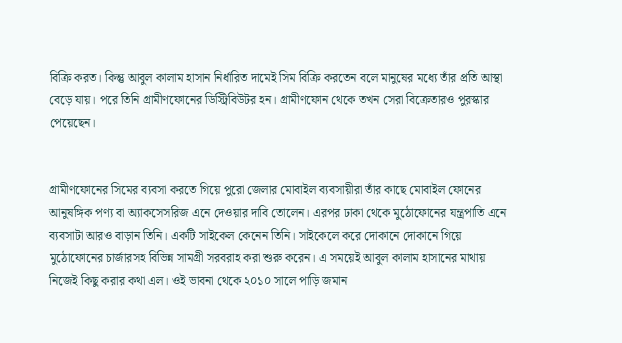বিক্রি করত। কিন্তু আবুল কালাম হাসান নির্ধারিত দামেই সিম বিক্রি করতেন বলে মানুষের মধ্যে তাঁর প্রতি আস্থা বেড়ে যায়। পরে তিনি গ্রামীণফোনের ডিস্ট্রিবিউটর হন। গ্রামীণফোন থেকে তখন সেরা বিক্রেতারও পুরস্কার পেয়েছেন।


গ্রামীণফোনের সিমের ব্যবসা করতে গিয়ে পুরো জেলার মোবাইল ব্যবসায়ীরা তাঁর কাছে মোবাইল ফোনের আনুষঙ্গিক পণ্য বা অ্যাকসেসরিজ এনে দেওয়ার দাবি তোলেন। এরপর ঢাকা থেকে মুঠোফোনের যন্ত্রপাতি এনে ব্যবসাটা আরও বাড়ান তিনি। একটি সাইকেল কেনেন তিনি। সাইকেলে করে দোকানে দোকানে গিয়ে মুঠোফোনের চার্জারসহ বিভিন্ন সামগ্রী সরবরাহ করা শুরু করেন। এ সময়েই আবুল কালাম হাসানের মাথায় নিজেই কিছু করার কথা এল। ওই ভাবনা থেকে ২০১০ সালে পাড়ি জমান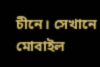চীনে। সেখানে মোবাইল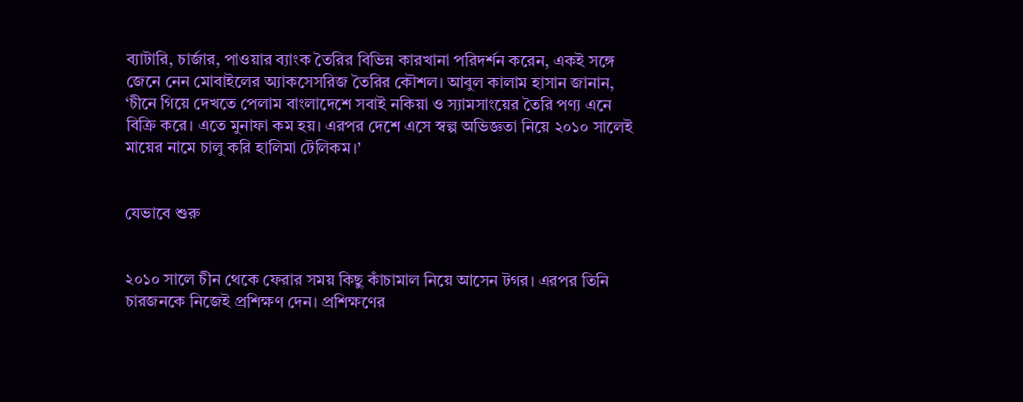ব্যাটারি, চার্জার, পাওয়ার ব্যাংক তৈরির বিভিন্ন কারখানা পরিদর্শন করেন, একই সঙ্গে জেনে নেন মোবাইলের অ্যাকসেসরিজ তৈরির কৌশল। আবুল কালাম হাসান জানান, ‘চীনে গিয়ে দেখতে পেলাম বাংলাদেশে সবাই নকিয়া ও স্যামসাংয়ের তৈরি পণ্য এনে বিক্রি করে। এতে মুনাফা কম হয়। এরপর দেশে এসে স্বল্প অভিজ্ঞতা নিয়ে ২০১০ সালেই মায়ের নামে চালু করি হালিমা টেলিকম।’


যেভাবে শুরু


২০১০ সালে চীন থেকে ফেরার সময় কিছু কাঁচামাল নিয়ে আসেন টগর। এরপর তিনি চারজনকে নিজেই প্রশিক্ষণ দেন। প্রশিক্ষণের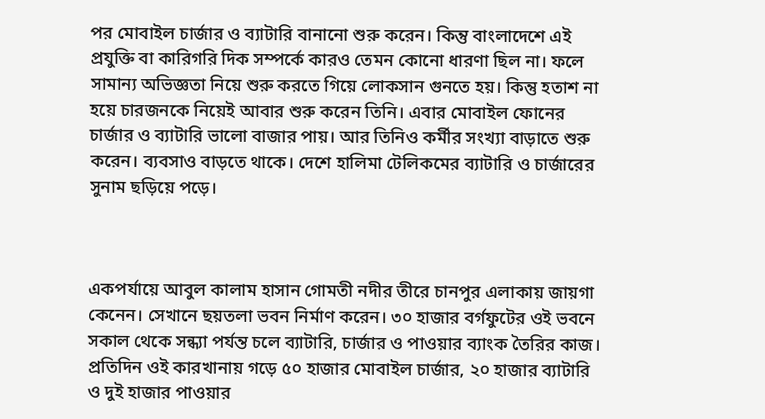পর মোবাইল চার্জার ও ব্যাটারি বানানো শুরু করেন। কিন্তু বাংলাদেশে এই প্রযুক্তি বা কারিগরি দিক সম্পর্কে কারও তেমন কোনো ধারণা ছিল না। ফলে সামান্য অভিজ্ঞতা নিয়ে শুরু করতে গিয়ে লোকসান গুনতে হয়। কিন্তু হতাশ না হয়ে চারজনকে নিয়েই আবার শুরু করেন তিনি। এবার মোবাইল ফোনের চার্জার ও ব্যাটারি ভালো বাজার পায়। আর তিনিও কর্মীর সংখ্যা বাড়াতে শুরু করেন। ব্যবসাও বাড়তে থাকে। দেশে হালিমা টেলিকমের ব্যাটারি ও চার্জারের সুনাম ছড়িয়ে পড়ে।



একপর্যায়ে আবুল কালাম হাসান গোমতী নদীর তীরে চানপুর এলাকায় জায়গা কেনেন। সেখানে ছয়তলা ভবন নির্মাণ করেন। ৩০ হাজার বর্গফুটের ওই ভবনে সকাল থেকে সন্ধ্যা পর্যন্ত চলে ব্যাটারি, চার্জার ও পাওয়ার ব্যাংক তৈরির কাজ। প্রতিদিন ওই কারখানায় গড়ে ৫০ হাজার মোবাইল চার্জার, ২০ হাজার ব্যাটারি ও দুই হাজার পাওয়ার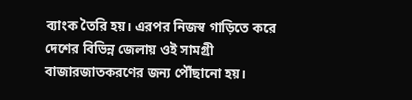ব্যাংক তৈরি হয়। এরপর নিজস্ব গাড়িতে করে দেশের বিভিন্ন জেলায় ওই সামগ্রী বাজারজাতকরণের জন্য পৌঁছানো হয়।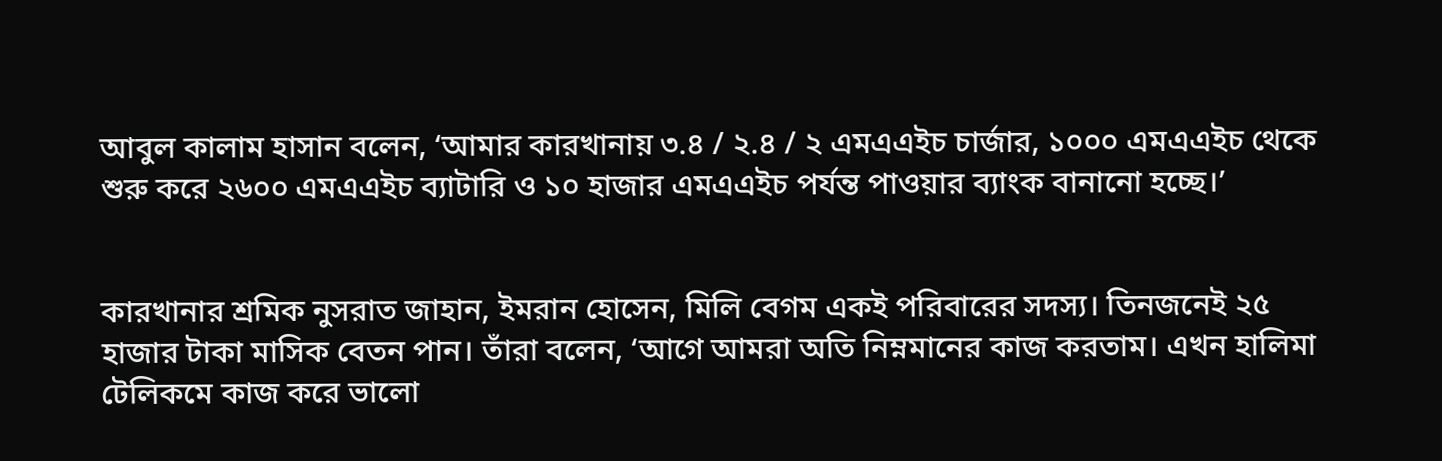আবুল কালাম হাসান বলেন, ‘আমার কারখানায় ৩.৪ / ২.৪ / ২ এমএএইচ চার্জার, ১০০০ এমএএইচ থেকে শুরু করে ২৬০০ এমএএইচ ব্যাটারি ও ১০ হাজার এমএএইচ পর্যন্ত পাওয়ার ব্যাংক বানানো হচ্ছে।’


কারখানার শ্রমিক নুসরাত জাহান, ইমরান হোসেন, মিলি বেগম একই পরিবারের সদস্য। তিনজনেই ২৫ হাজার টাকা মাসিক বেতন পান। তাঁরা বলেন, ‘আগে আমরা অতি নিম্নমানের কাজ করতাম। এখন হালিমা টেলিকমে কাজ করে ভালো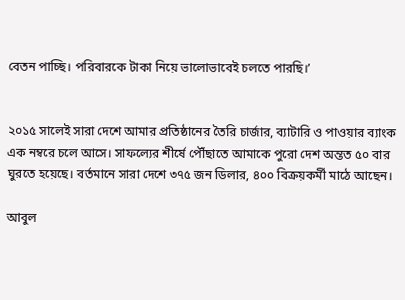বেতন পাচ্ছি। পরিবারকে টাকা নিয়ে ভালোভাবেই চলতে পারছি।’


২০১৫ সালেই সারা দেশে আমার প্রতিষ্ঠানের তৈরি চার্জার, ব্যাটারি ও পাওয়ার ব্যাংক এক নম্বরে চলে আসে। সাফল্যের শীর্ষে পৌঁছাতে আমাকে পুরো দেশ অন্তত ৫০ বার ঘুরতে হয়েছে। বর্তমানে সারা দেশে ৩৭৫ জন ডিলার, ৪০০ বিক্রয়কর্মী মাঠে আছেন।

আবুল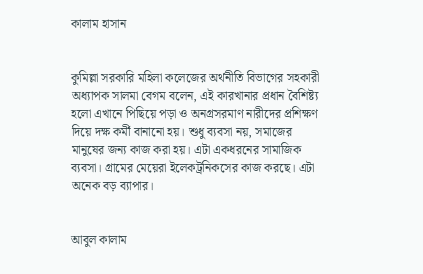কালাম হাসান


কুমিল্লা সরকারি মহিলা কলেজের অর্থনীতি বিভাগের সহকারী অধ্যাপক সালমা বেগম বলেন, এই কারখানার প্রধান বৈশিষ্ট্য হলো এখানে পিছিয়ে পড়া ও অনগ্রসরমাণ নারীদের প্রশিক্ষণ দিয়ে দক্ষ কর্মী বানানো হয়। শুধু ব্যবসা নয়, সমাজের মানুষের জন্য কাজ করা হয়। এটা একধরনের সামাজিক ব্যবসা। গ্রামের মেয়েরা ইলেকট্রনিকসের কাজ করছে। এটা অনেক বড় ব্যাপার।


আবুল কালাম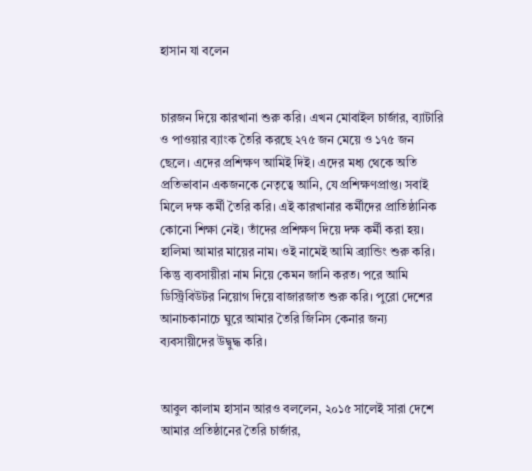হাসান যা বলেন


চারজন দিয়ে কারখানা শুরু করি। এখন মোবাইল চার্জার, ব্যাটারি ও পাওয়ার ব্যাংক তৈরি করছে ২৭৫ জন মেয়ে ও ১৭৫ জন ছেলে। এদের প্রশিক্ষণ আমিই দিই। এদের মধ্য থেকে অতি প্রতিভাবান একজনকে নেতৃত্বে আনি, যে প্রশিক্ষণপ্রাপ্ত। সবাই মিলে দক্ষ কর্মী তৈরি করি। এই কারখানার কর্মীদের প্রাতিষ্ঠানিক কোনো শিক্ষা নেই। তাঁদের প্রশিক্ষণ দিয়ে দক্ষ কর্মী করা হয়। হালিমা আমার মায়ের নাম। ওই নামেই আমি ব্র্যান্ডিং শুরু করি। কিন্তু ব্যবসায়ীরা নাম নিয়ে কেমন জানি করত। পরে আমি ডিস্ট্রিবিউটর নিয়োগ দিয়ে বাজারজাত শুরু করি। পুরো দেশের আনাচকানাচে ঘুরে আমার তৈরি জিনিস কেনার জন্য ব্যবসায়ীদের উদ্বুদ্ধ করি।


আবুল কালাম হাসান আরও বললেন, ২০১৫ সালেই সারা দেশে আমার প্রতিষ্ঠানের তৈরি চার্জার,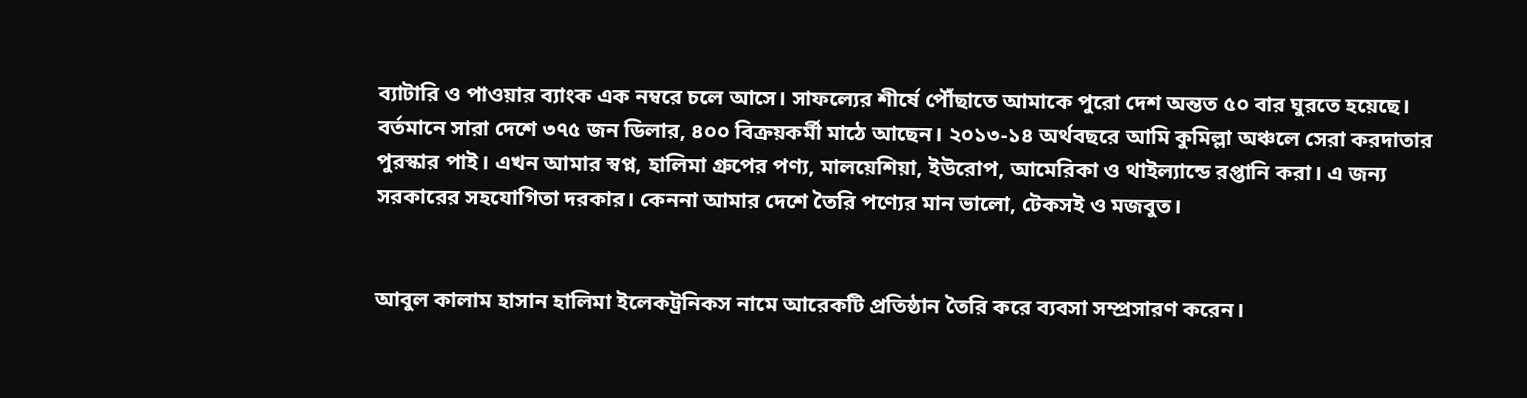ব্যাটারি ও পাওয়ার ব্যাংক এক নম্বরে চলে আসে। সাফল্যের শীর্ষে পৌঁছাতে আমাকে পুরো দেশ অন্তত ৫০ বার ঘুরতে হয়েছে। বর্তমানে সারা দেশে ৩৭৫ জন ডিলার, ৪০০ বিক্রয়কর্মী মাঠে আছেন। ২০১৩-১৪ অর্থবছরে আমি কুমিল্লা অঞ্চলে সেরা করদাতার পুরস্কার পাই। এখন আমার স্বপ্ন, হালিমা গ্রুপের পণ্য, মালয়েশিয়া, ইউরোপ, আমেরিকা ও থাইল্যান্ডে রপ্তানি করা। এ জন্য সরকারের সহযোগিতা দরকার। কেননা আমার দেশে তৈরি পণ্যের মান ভালো, টেকসই ও মজবুত।


আবুল কালাম হাসান হালিমা ইলেকট্রনিকস নামে আরেকটি প্রতিষ্ঠান তৈরি করে ব্যবসা সম্প্রসারণ করেন।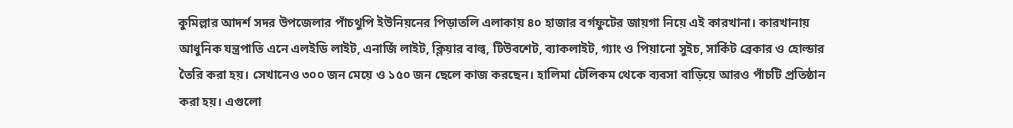কুমিল্লার আদর্শ সদর উপজেলার পাঁচথুপি ইউনিয়নের পিড়াতলি এলাকায় ৪০ হাজার বর্গফুটের জায়গা নিয়ে এই কারখানা। কারখানায় আধুনিক যন্ত্রপাতি এনে এলইডি লাইট, এনার্জি লাইট, ক্লিয়ার বাল্ব, টিউবশেট, ব্যাকলাইট, গ্যাং ও পিয়ানো সুইচ, সার্কিট ব্রেকার ও হোল্ডার তৈরি করা হয়। সেখানেও ৩০০ জন মেয়ে ও ১৫০ জন ছেলে কাজ করছেন। হালিমা টেলিকম থেকে ব্যবসা বাড়িয়ে আরও পাঁচটি প্রতিষ্ঠান করা হয়। এগুলো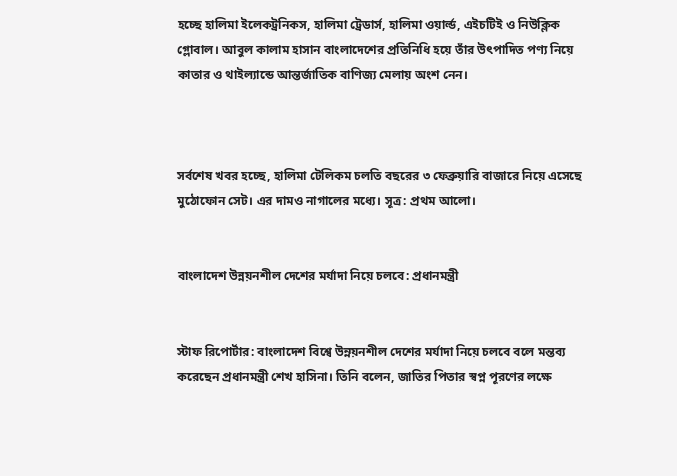হচ্ছে হালিমা ইলেকট্রনিকস, হালিমা ট্রেডার্স, হালিমা ওয়ার্ল্ড, এইচটিই ও নিউক্লিক গ্লোবাল। আবুল কালাম হাসান বাংলাদেশের প্রতিনিধি হয়ে তাঁর উৎপাদিত পণ্য নিয়ে কাতার ও থাইল্যান্ডে আন্তর্জাতিক বাণিজ্য মেলায় অংশ নেন।



সর্বশেষ খবর হচ্ছে, হালিমা টেলিকম চলতি বছরের ৩ ফেব্রুয়ারি বাজারে নিয়ে এসেছে মুঠোফোন সেট। এর দামও নাগালের মধ্যে। সূত্র: প্রথম আলো।


বাংলাদেশ উন্নয়নশীল দেশের মর্যাদা নিয়ে চলবে: প্রধানমন্ত্রী


স্টাফ রিপোর্টার: বাংলাদেশ বিশ্বে উন্নয়নশীল দেশের মর্যাদা নিয়ে চলবে বলে মন্তব্য করেছেন প্রধানমন্ত্রী শেখ হাসিনা। তিনি বলেন, জাতির পিতার স্বপ্ন পূরণের লক্ষে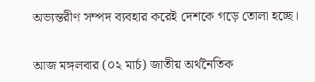অভ্যন্তরীণ সম্পদ ব্যবহার করেই দেশকে গড়ে তোলা হচ্ছে।


আজ মঙ্গলবার (০২ মার্চ) জাতীয় অর্থনৈতিক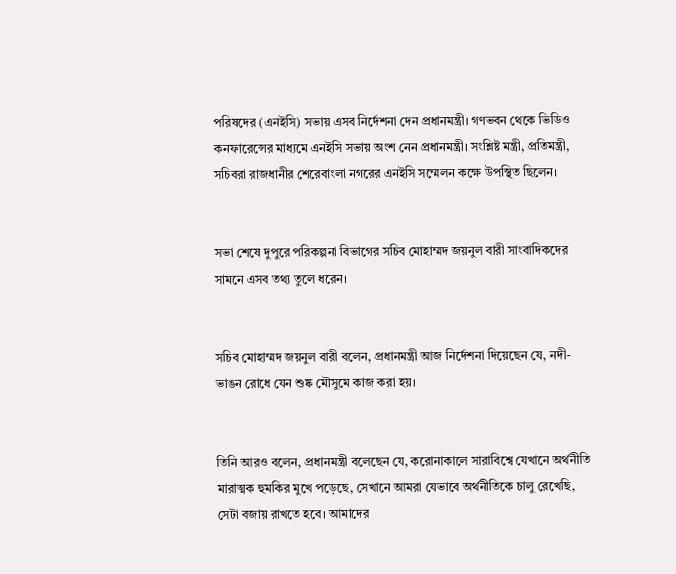পরিষদের (এনইসি) সভায় এসব নির্দেশনা দেন প্রধানমন্ত্রী। গণভবন থেকে ভিডিও কনফারেন্সের মাধ্যমে এনইসি সভায় অংশ নেন প্রধানমন্ত্রী। সংশ্লিষ্ট মন্ত্রী, প্রতিমন্ত্রী, সচিবরা রাজধানীর শেরেবাংলা নগরের এনইসি সম্মেলন কক্ষে উপস্থিত ছিলেন।


সভা শেষে দুপুরে পরিকল্পনা বিভাগের সচিব মোহাম্মদ জয়নুল বারী সাংবাদিকদের সামনে এসব তথ্য তুলে ধরেন।


সচিব মোহাম্মদ জয়নুল বারী বলেন, প্রধানমন্ত্রী আজ নির্দেশনা দিয়েছেন যে, নদী-ভাঙন রোধে যেন শুষ্ক মৌসুমে কাজ করা হয়।


তিনি আরও বলেন, প্রধানমন্ত্রী বলেছেন যে, করোনাকালে সারাবিশ্বে যেখানে অর্থনীতি মারাত্মক হুমকির মুখে পড়েছে, সেখানে আমরা যেভাবে অর্থনীতিকে চালু রেখেছি, সেটা বজায় রাখতে হবে। আমাদের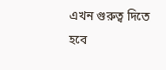এখন গুরুত্ব দিতে হবে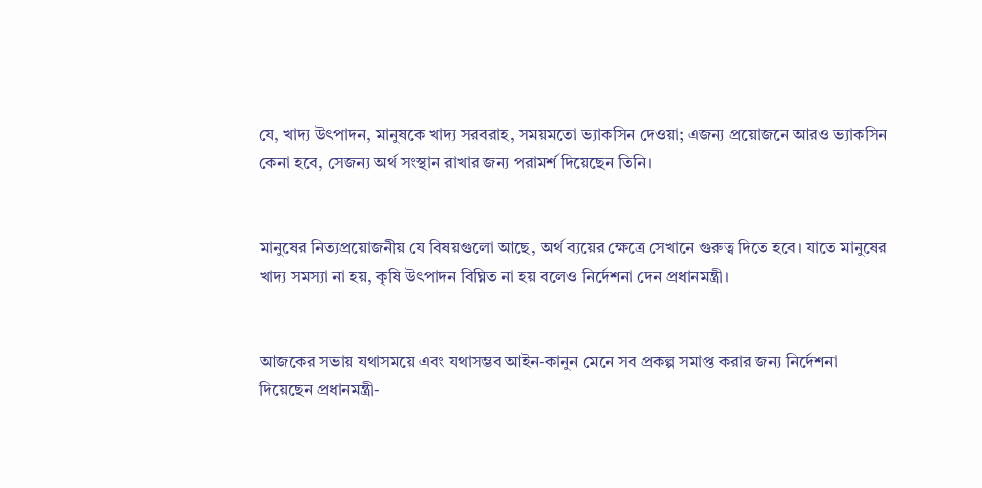যে, খাদ্য উৎপাদন, মানুষকে খাদ্য সরবরাহ, সময়মতো ভ্যাকসিন দেওয়া; এজন্য প্রয়োজনে আরও ভ্যাকসিন কেনা হবে, সেজন্য অর্থ সংস্থান রাখার জন্য পরামর্শ দিয়েছেন তিনি।


মানুষের নিত্যপ্রয়োজনীয় যে বিষয়গুলো আছে, অর্থ ব্যয়ের ক্ষেত্রে সেখানে গুরুত্ব দিতে হবে। যাতে মানুষের খাদ্য সমস্যা না হয়, কৃষি উৎপাদন বিঘ্নিত না হয় বলেও নির্দেশনা দেন প্রধানমন্ত্রী।


আজকের সভায় যথাসময়ে এবং যথাসম্ভব আইন-কানুন মেনে সব প্রকল্প সমাপ্ত করার জন্য নির্দেশনা দিয়েছেন প্রধানমন্ত্রী-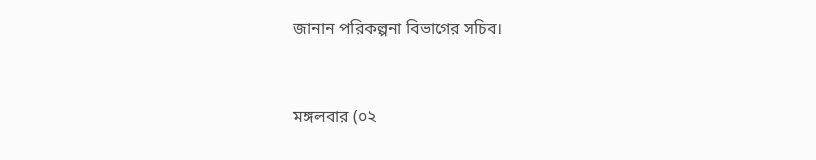জানান পরিকল্পনা বিভাগের সচিব।


মঙ্গলবার (০২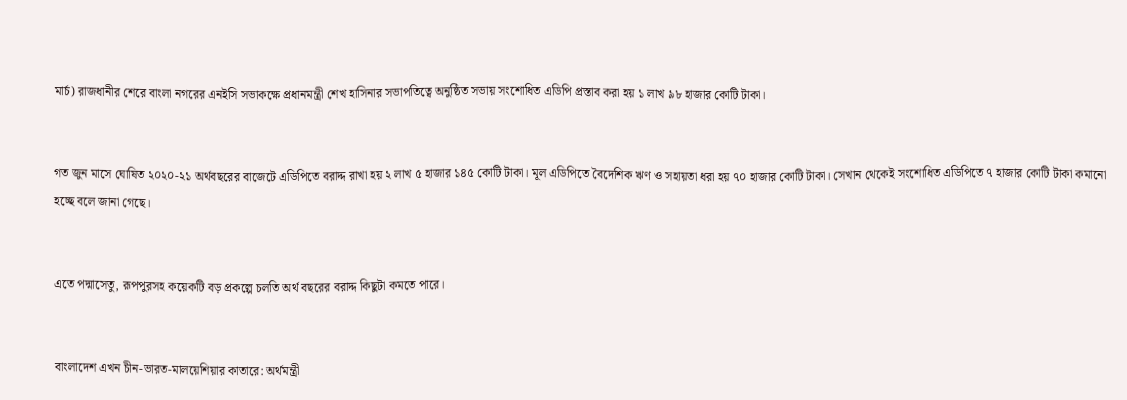মার্চ) রাজধানীর শেরে বাংলা নগরের এনইসি সভাকক্ষে প্রধানমন্ত্রী শেখ হাসিনার সভাপতিত্বে অনুষ্ঠিত সভায় সংশোধিত এডিপি প্রস্তাব করা হয় ১ লাখ ৯৮ হাজার কোটি টাকা।


গত জুন মাসে ঘোষিত ২০২০-২১ অর্থবছরের বাজেটে এডিপিতে বরাদ্দ রাখা হয় ২ লাখ ৫ হাজার ১৪৫ কোটি টাকা। মূল এডিপিতে বৈদেশিক ঋণ ও সহায়তা ধরা হয় ৭০ হাজার কোটি টাকা। সেখান থেকেই সংশোধিত এডিপিতে ৭ হাজার কোটি টাকা কমানো হচ্ছে বলে জানা গেছে।


এতে পদ্মাসেতু, রূপপুরসহ কয়েকটি বড় প্রকল্পে চলতি অর্থ বছরের বরাদ্দ কিছুটা কমতে পারে।


বাংলাদেশ এখন চীন-ভারত-মালয়েশিয়ার কাতারে: অর্থমন্ত্রী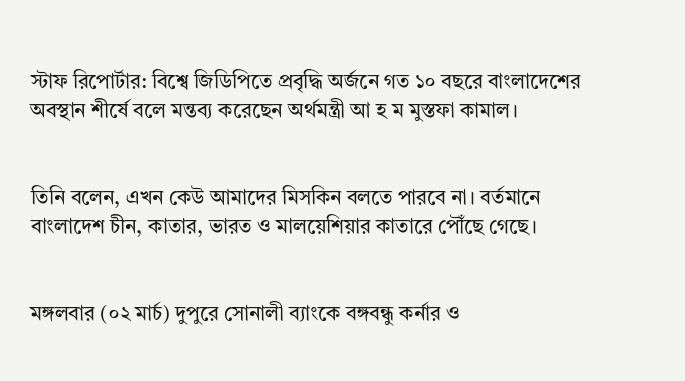স্টাফ রিপোর্টার: বিশ্বে জিডিপিতে প্রবৃদ্ধি অর্জনে গত ১০ বছরে বাংলাদেশের অবস্থান শীর্ষে বলে মন্তব্য করেছেন অর্থমন্ত্রী আ হ ম মুস্তফা কামাল।


তিনি বলেন, এখন কেউ আমাদের মিসকিন বলতে পারবে না। বর্তমানে বাংলাদেশ চীন, কাতার, ভারত ও মালয়েশিয়ার কাতারে পৌঁছে গেছে।


মঙ্গলবার (০২ মার্চ) দুপুরে সোনালী ব্যাংকে বঙ্গবন্ধু কর্নার ও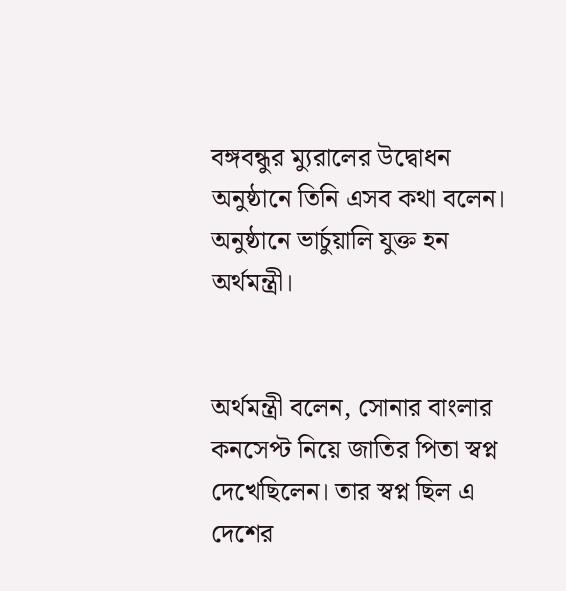বঙ্গবন্ধুর ম্যুরালের উদ্বোধন অনুষ্ঠানে তিনি এসব কথা বলেন। অনুষ্ঠানে ভার্চুয়ালি যুক্ত হন অর্থমন্ত্রী।


অর্থমন্ত্রী বলেন, সোনার বাংলার কনসেপ্ট নিয়ে জাতির পিতা স্বপ্ন দেখেছিলেন। তার স্বপ্ন ছিল এ দেশের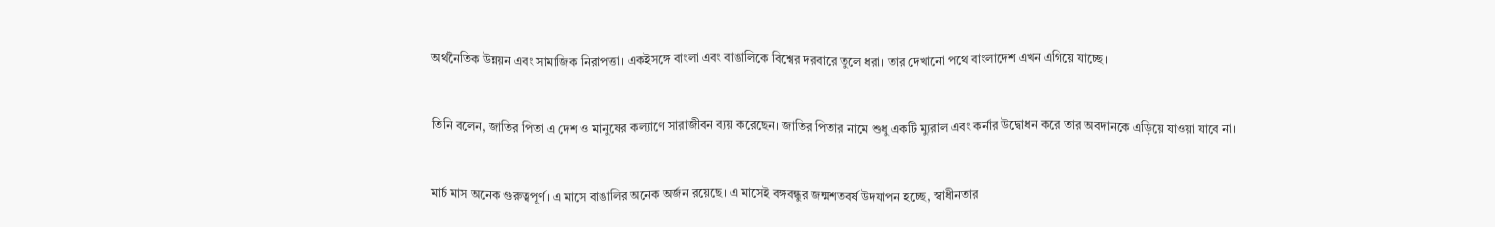অর্থনৈতিক উন্নয়ন এবং সামাজিক নিরাপত্তা। একইসঙ্গে বাংলা এবং বাঙালিকে বিশ্বের দরবারে তুলে ধরা। তার দেখানো পথে বাংলাদেশ এখন এগিয়ে যাচ্ছে।


তিনি বলেন, জাতির পিতা এ দেশ ও মানুষের কল্যাণে সারাজীবন ব্যয় করেছেন। জাতির পিতার নামে শুধু একটি ম্যুরাল এবং কর্নার উদ্বোধন করে তার অবদানকে এড়িয়ে যাওয়া যাবে না।


মার্চ মাস অনেক গুরুত্বপূর্ণ। এ মাসে বাঙালির অনেক অর্জন রয়েছে। এ মাসেই বঙ্গবন্ধুর জন্মশতবর্ষ উদযাপন হচ্ছে, স্বাধীনতার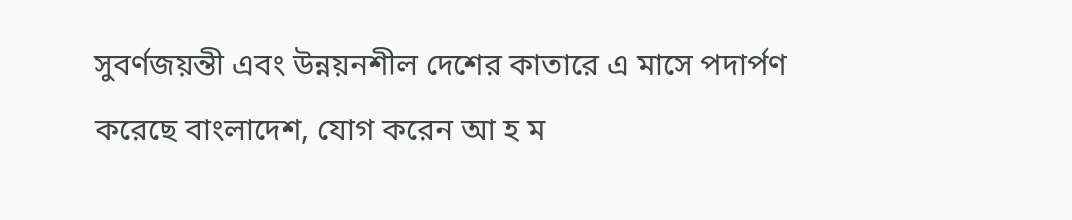সুবর্ণজয়ন্তী এবং উন্নয়নশীল দেশের কাতারে এ মাসে পদার্পণ করেছে বাংলাদেশ, যোগ করেন আ হ ম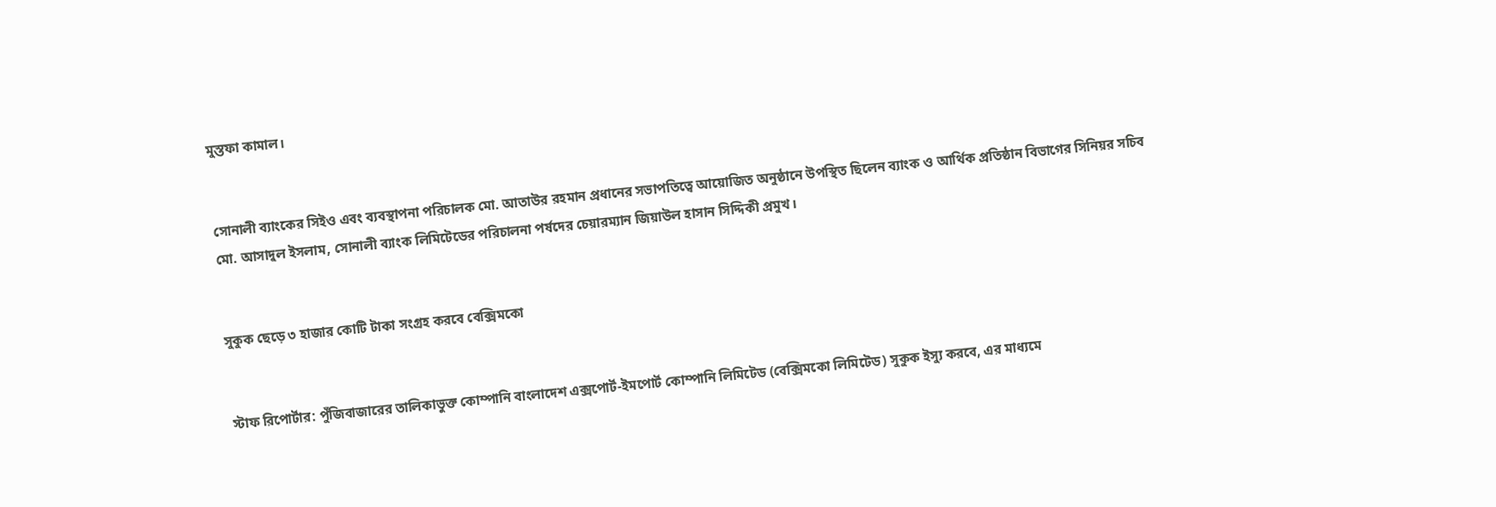মুস্তফা কামাল।


সোনালী ব্যাংকের সিইও এবং ব্যবস্থাপনা পরিচালক মো. আতাউর রহমান প্রধানের সভাপতিত্বে আয়োজিত অনুষ্ঠানে উপস্থিত ছিলেন ব্যাংক ও আর্থিক প্রতিষ্ঠান বিভাগের সিনিয়র সচিব মো. আসাদুল ইসলাম, সোনালী ব্যাংক লিমিটেডের পরিচালনা পর্ষদের চেয়ারম্যান জিয়াউল হাসান সিদ্দিকী প্রমুখ।


সুকুক ছেড়ে ৩ হাজার কোটি টাকা সংগ্রহ করবে বেক্সিমকো


স্টাফ রিপোর্টার: পুঁজিবাজারের তালিকাভুক্ত কোম্পানি বাংলাদেশ এক্সপোর্ট-ইমপোর্ট কোম্পানি লিমিটেড (বেক্সিমকো লিমিটেড) সুকুক ইস্যু করবে, এর মাধ্যমে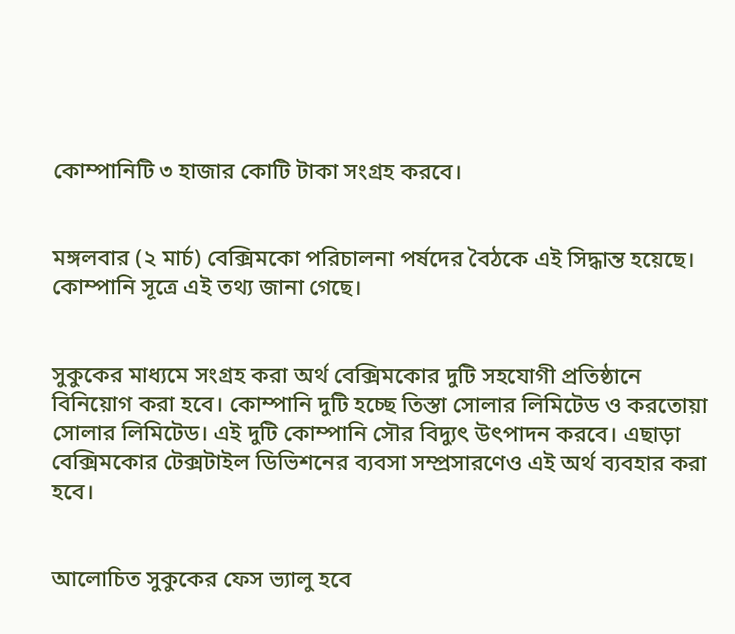কোম্পানিটি ৩ হাজার কোটি টাকা সংগ্রহ করবে।


মঙ্গলবার (২ মার্চ) বেক্সিমকো পরিচালনা পর্ষদের বৈঠকে এই সিদ্ধান্ত হয়েছে। কোম্পানি সূত্রে এই তথ্য জানা গেছে।


সুকুকের মাধ্যমে সংগ্রহ করা অর্থ বেক্সিমকোর দুটি সহযোগী প্রতিষ্ঠানে বিনিয়োগ করা হবে। কোম্পানি দুটি হচ্ছে তিস্তা সোলার লিমিটেড ও করতোয়া সোলার লিমিটেড। এই দুটি কোম্পানি সৌর বিদ্যুৎ উৎপাদন করবে। এছাড়া বেক্সিমকোর টেক্সটাইল ডিভিশনের ব্যবসা সম্প্রসারণেও এই অর্থ ব্যবহার করা হবে।


আলোচিত সুকুকের ফেস ভ্যালু হবে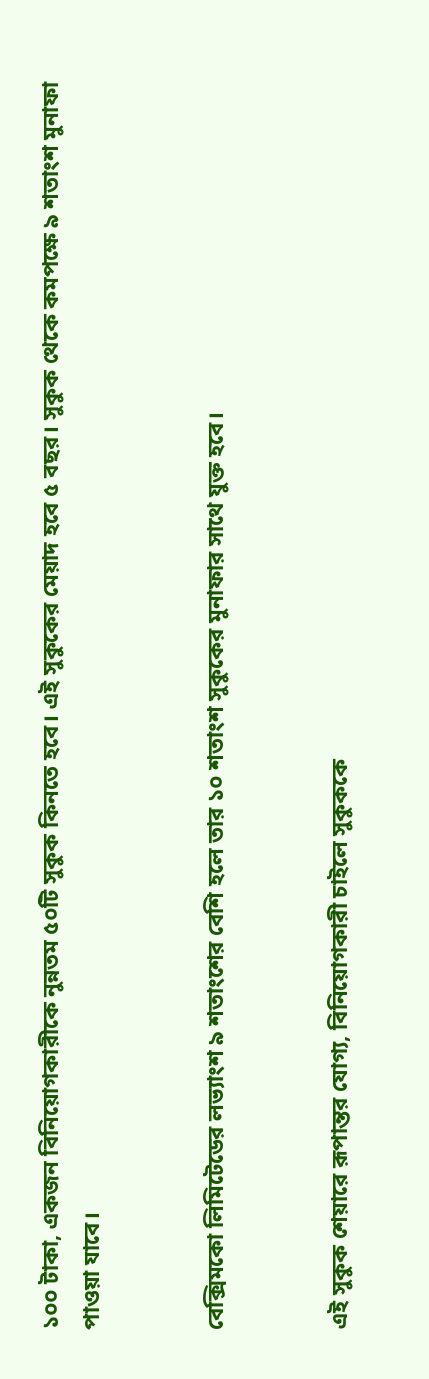১০০ টাকা, একজন বিনিয়োগকারীকে নুন্নতম ৫০টি সুকুক কিনতে হবে। এই সুকুকের মেয়াদ হবে ৫ বছর। সুকুক থেকে কমপক্ষে ৯ শতাংশ মুনাফা পাওয়া যাবে।


বেক্সিমকো লিমিটেডের লভ্যাংশ ৯ শতাংশের বেশি হলে তার ১০ শতাংশ সুকুকের মুনাফার সাথে যুক্ত হবে।


এই সুকুক শেয়ারে রূপান্তর যোগ্য, বিনিয়োগকারী চাইলে সুকুককে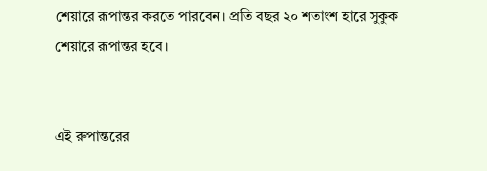শেয়ারে রূপান্তর করতে পারবেন। প্রতি বছর ২০ শতাংশ হারে সুকুক শেয়ারে রূপান্তর হবে।


এই রুপান্তরের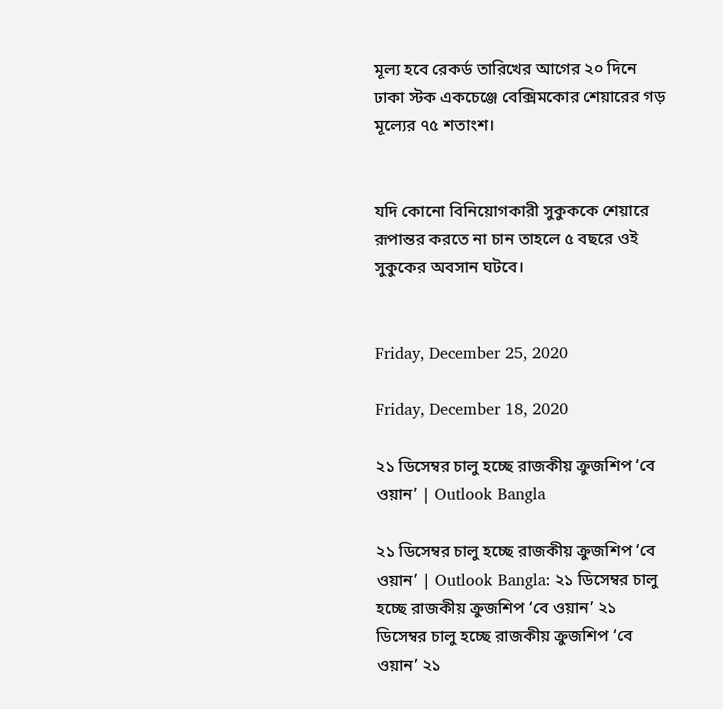মূল্য হবে রেকর্ড তারিখের আগের ২০ দিনে ঢাকা স্টক একচেঞ্জে বেক্সিমকোর শেয়ারের গড় মূল্যের ৭৫ শতাংশ।


যদি কোনো বিনিয়োগকারী সুকুককে শেয়ারে রূপান্তর করতে না চান তাহলে ৫ বছরে ওই সুকুকের অবসান ঘটবে।


Friday, December 25, 2020

Friday, December 18, 2020

২১ ডিসেম্বর চালু হচ্ছে রাজকীয় ক্রুজশিপ ‘বে ওয়ান’ | Outlook Bangla

২১ ডিসেম্বর চালু হচ্ছে রাজকীয় ক্রুজশিপ ‘বে ওয়ান’ | Outlook Bangla: ২১ ডিসেম্বর চালু হচ্ছে রাজকীয় ক্রুজশিপ ‘বে ওয়ান’ ২১ ডিসেম্বর চালু হচ্ছে রাজকীয় ক্রুজশিপ ‘বে ওয়ান’ ২১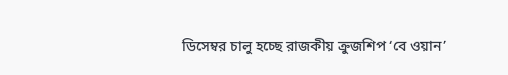ডিসেম্বর চালু হচ্ছে রাজকীয় ক্রুজশিপ ‘বে ওয়ান’